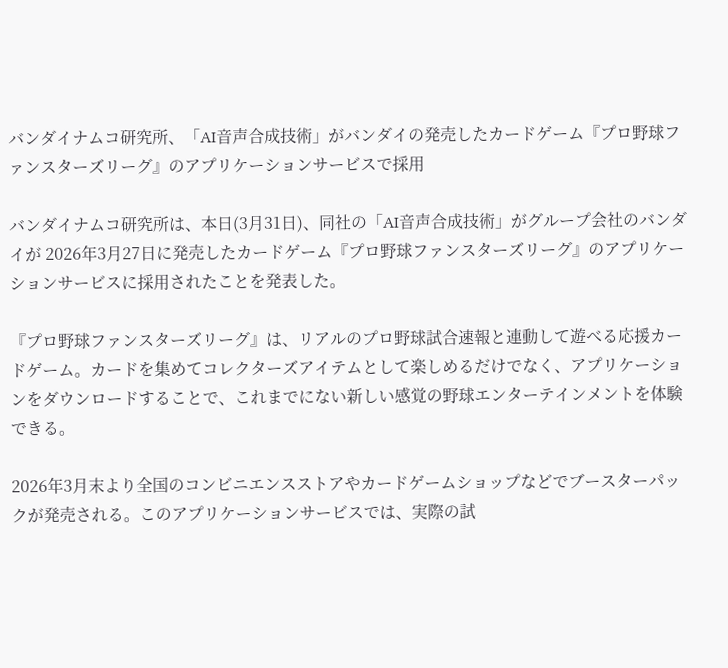バンダイナムコ研究所、「AI音声合成技術」がバンダイの発売したカードゲーム『プロ野球ファンスターズリーグ』のアプリケーションサービスで採用

バンダイナムコ研究所は、本日(3月31日)、同社の「AI音声合成技術」がグループ会社のバンダイが 2026年3月27日に発売したカードゲーム『プロ野球ファンスターズリーグ』のアプリケーションサービスに採用されたことを発表した。

『プロ野球ファンスターズリーグ』は、リアルのプロ野球試合速報と連動して遊べる応援カードゲーム。カードを集めてコレクターズアイテムとして楽しめるだけでなく、アプリケーションをダウンロードすることで、これまでにない新しい感覚の野球エンターテインメントを体験できる。

2026年3月末より全国のコンビニエンスストアやカードゲームショップなどでブースターパックが発売される。このアプリケーションサービスでは、実際の試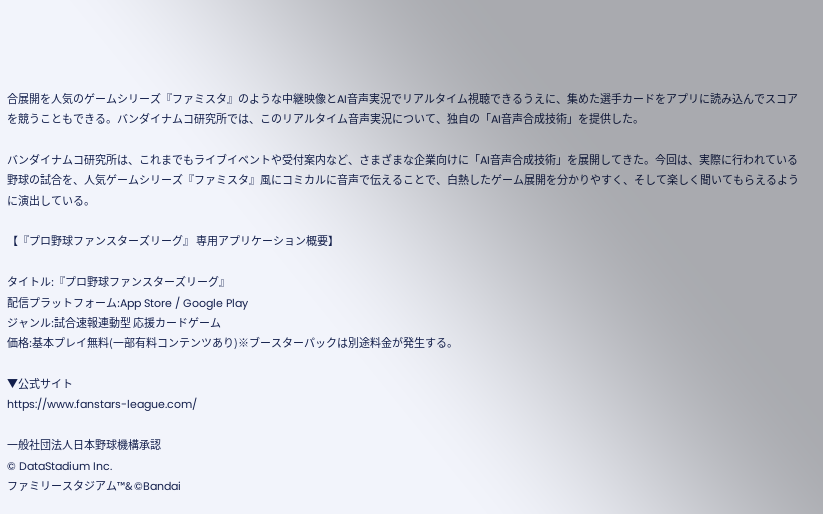合展開を人気のゲームシリーズ『ファミスタ』のような中継映像とAI音声実況でリアルタイム視聴できるうえに、集めた選手カードをアプリに読み込んでスコアを競うこともできる。バンダイナムコ研究所では、このリアルタイム音声実況について、独自の「AI音声合成技術」を提供した。

バンダイナムコ研究所は、これまでもライブイベントや受付案内など、さまざまな企業向けに「AI音声合成技術」を展開してきた。今回は、実際に行われている野球の試合を、人気ゲームシリーズ『ファミスタ』風にコミカルに音声で伝えることで、白熱したゲーム展開を分かりやすく、そして楽しく聞いてもらえるように演出している。

【『プロ野球ファンスターズリーグ』 専用アプリケーション概要】

タイトル:『プロ野球ファンスターズリーグ』
配信プラットフォーム:App Store / Google Play
ジャンル:試合速報連動型 応援カードゲーム
価格:基本プレイ無料(一部有料コンテンツあり)※ブースターパックは別途料金が発生する。

▼公式サイト
https://www.fanstars-league.com/

一般社団法人日本野球機構承認
© DataStadium Inc.
ファミリースタジアム™& ©Bandai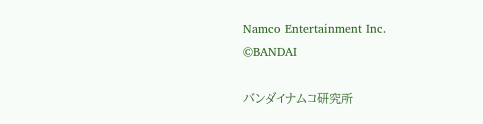Namco Entertainment Inc.
©BANDAI

バンダイナムコ研究所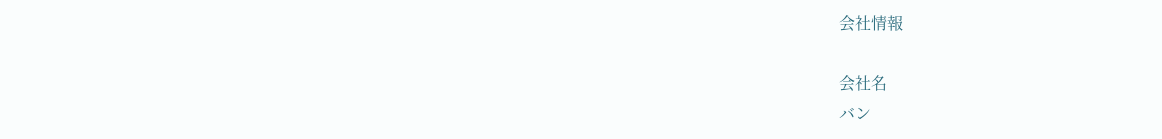会社情報

会社名
バン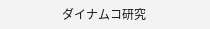ダイナムコ研究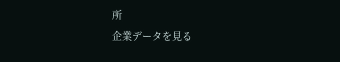所
企業データを見る